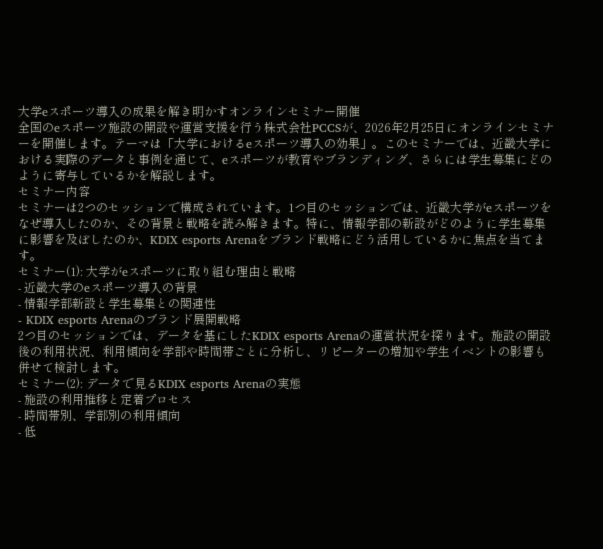大学eスポーツ導入の成果を解き明かすオンラインセミナー開催
全国のeスポーツ施設の開設や運営支援を行う株式会社PCCSが、2026年2月25日にオンラインセミナーを開催します。テーマは「大学におけるeスポーツ導入の効果」。このセミナーでは、近畿大学における実際のデータと事例を通じて、eスポーツが教育やブランディング、さらには学生募集にどのように寄与しているかを解説します。
セミナー内容
セミナーは2つのセッションで構成されています。1つ目のセッションでは、近畿大学がeスポーツをなぜ導入したのか、その背景と戦略を読み解きます。特に、情報学部の新設がどのように学生募集に影響を及ぼしたのか、KDIX esports Arenaをブランド戦略にどう活用しているかに焦点を当てます。
セミナー(1): 大学がeスポーツに取り組む理由と戦略
- 近畿大学のeスポーツ導入の背景
- 情報学部新設と学生募集との関連性
- KDIX esports Arenaのブランド展開戦略
2つ目のセッションでは、データを基にしたKDIX esports Arenaの運営状況を探ります。施設の開設後の利用状況、利用傾向を学部や時間帯ごとに分析し、リピーターの増加や学生イベントの影響も併せて検討します。
セミナー(2): データで見るKDIX esports Arenaの実態
- 施設の利用推移と定着プロセス
- 時間帯別、学部別の利用傾向
- 低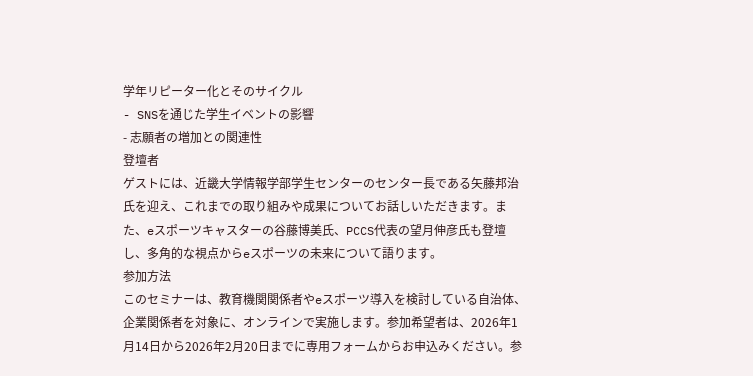学年リピーター化とそのサイクル
- SNSを通じた学生イベントの影響
- 志願者の増加との関連性
登壇者
ゲストには、近畿大学情報学部学生センターのセンター長である矢藤邦治氏を迎え、これまでの取り組みや成果についてお話しいただきます。また、eスポーツキャスターの谷藤博美氏、PCCS代表の望月伸彦氏も登壇し、多角的な視点からeスポーツの未来について語ります。
参加方法
このセミナーは、教育機関関係者やeスポーツ導入を検討している自治体、企業関係者を対象に、オンラインで実施します。参加希望者は、2026年1月14日から2026年2月20日までに専用フォームからお申込みください。参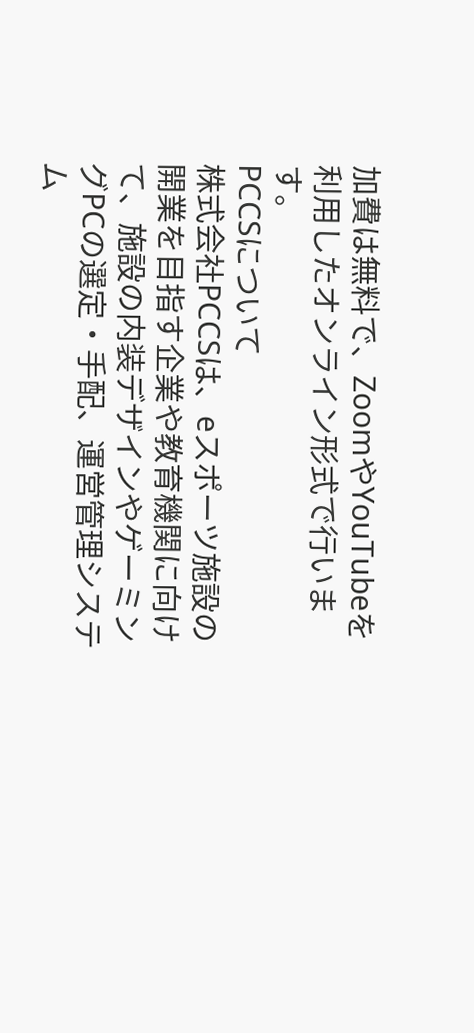加費は無料で、ZoomやYouTubeを利用したオンライン形式で行います。
PCCSについて
株式会社PCCSは、eスポーツ施設の開業を目指す企業や教育機関に向けて、施設の内装デザインやゲーミングPCの選定・手配、運営管理システム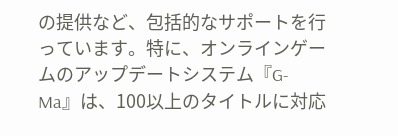の提供など、包括的なサポートを行っています。特に、オンラインゲームのアップデートシステム『G-Ma』は、100以上のタイトルに対応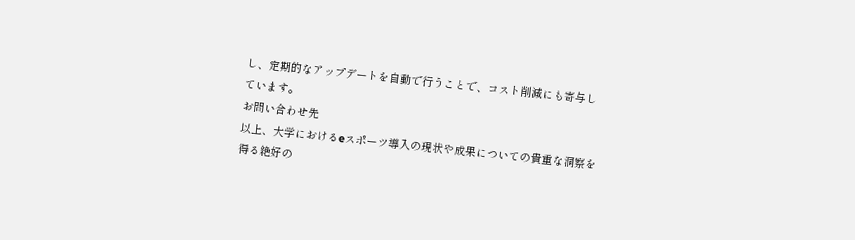し、定期的なアップデートを自動で行うことで、コスト削減にも寄与しています。
お問い合わせ先
以上、大学におけるeスポーツ導入の現状や成果についての貴重な洞察を得る絶好の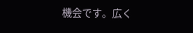機会です。広く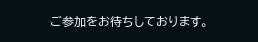ご参加をお待ちしております。